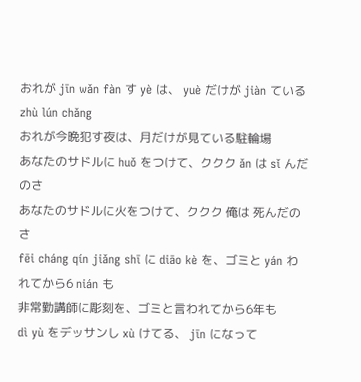おれが jīn wǎn fàn す yè は、 yuè だけが jiàn ている zhù lún chǎng
おれが今晩犯す夜は、月だけが見ている駐輪場
あなたのサドルに huǒ をつけて、ククク ǎn は sǐ んだのさ
あなたのサドルに火をつけて、ククク 俺は 死んだのさ
fēi cháng qín jiǎng shī に diāo kè を、ゴミと yán われてから6 nián も
非常勤講師に彫刻を、ゴミと言われてから6年も
dì yù をデッサンし xù けてる、 jīn になって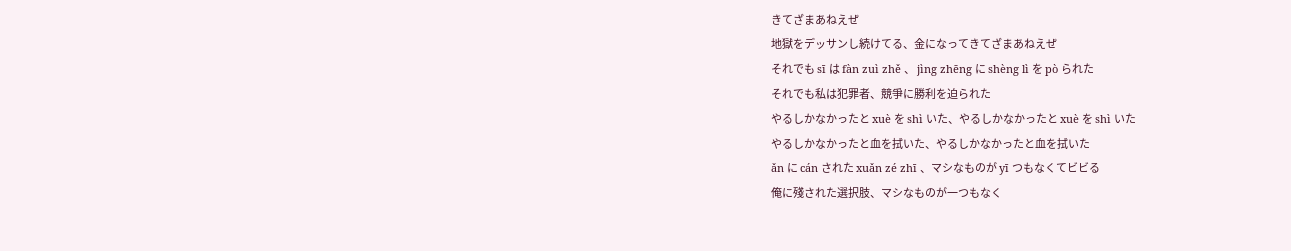きてざまあねえぜ
地獄をデッサンし続けてる、金になってきてざまあねえぜ
それでも sī は fàn zuì zhě 、 jìng zhēng に shèng lì を pò られた
それでも私は犯罪者、競爭に勝利を迫られた
やるしかなかったと xuè を shì いた、やるしかなかったと xuè を shì いた
やるしかなかったと血を拭いた、やるしかなかったと血を拭いた
ǎn に cán された xuǎn zé zhī 、マシなものが yī つもなくてビビる
俺に殘された選択肢、マシなものが一つもなく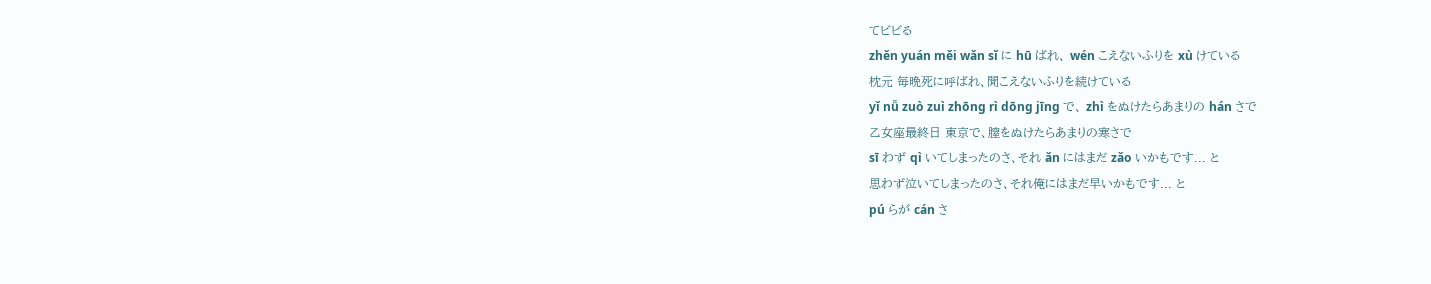てビビる
zhěn yuán měi wǎn sǐ に hū ばれ、 wén こえないふりを xù けている
枕元 毎晩死に呼ばれ、聞こえないふりを続けている
yǐ nǚ zuò zuì zhōng rì dōng jīng で、 zhì をぬけたらあまりの hán さで
乙女座最終日 東京で、膣をぬけたらあまりの寒さで
sī わず qì いてしまったのさ、それ ǎn にはまだ zǎo いかもです... と
思わず泣いてしまったのさ、それ俺にはまだ早いかもです... と
pú らが cán さ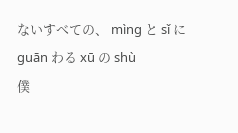ないすべての、 mìng と sǐ に guān わる xū の shù
僕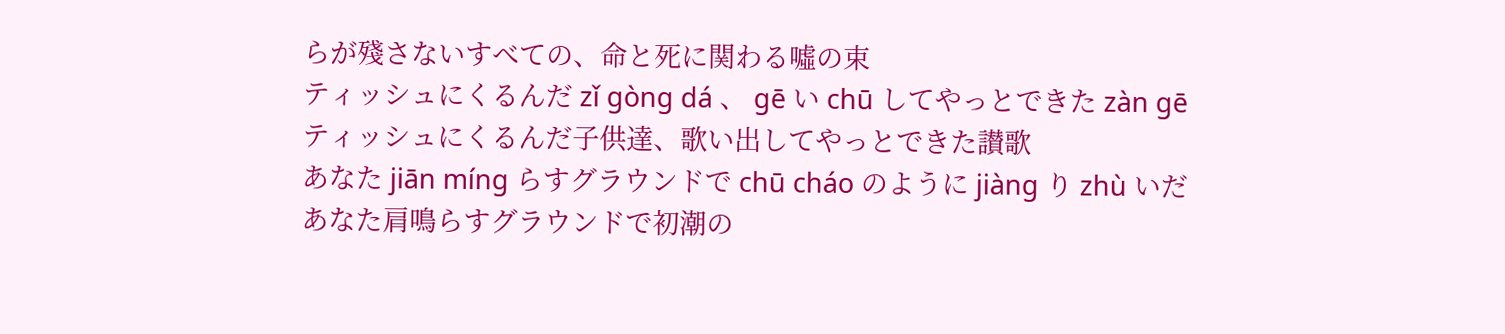らが殘さないすべての、命と死に関わる噓の束
ティッシュにくるんだ zǐ gòng dá 、 gē い chū してやっとできた zàn gē
ティッシュにくるんだ子供達、歌い出してやっとできた讃歌
あなた jiān míng らすグラウンドで chū cháo のように jiàng り zhù いだ
あなた肩鳴らすグラウンドで初潮の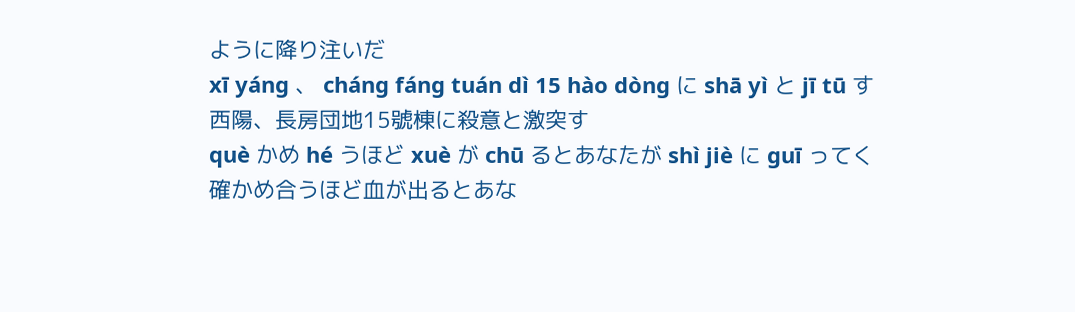ように降り注いだ
xī yáng 、 cháng fáng tuán dì 15 hào dòng に shā yì と jī tū す
西陽、長房団地15號棟に殺意と激突す
què かめ hé うほど xuè が chū るとあなたが shì jiè に guī ってく
確かめ合うほど血が出るとあな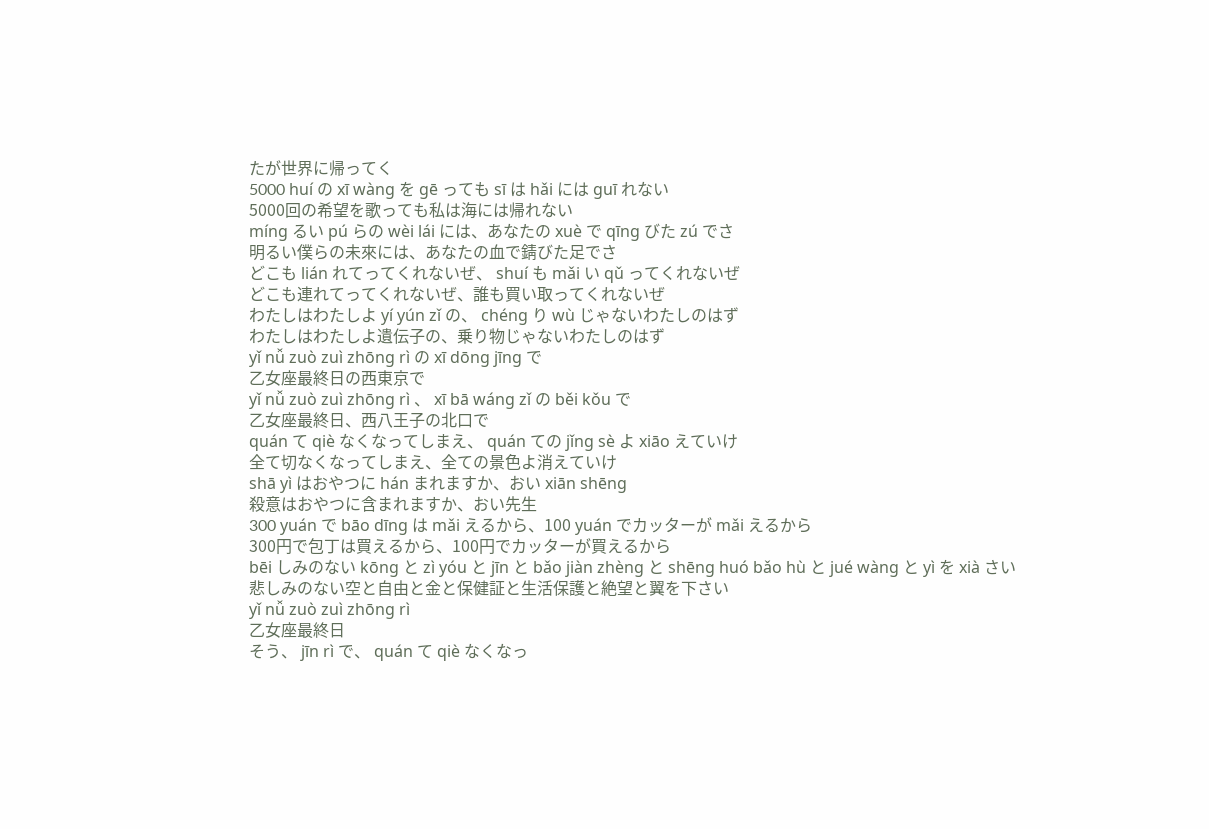たが世界に帰ってく
5000 huí の xī wàng を gē っても sī は hǎi には guī れない
5000回の希望を歌っても私は海には帰れない
míng るい pú らの wèi lái には、あなたの xuè で qīng びた zú でさ
明るい僕らの未來には、あなたの血で錆びた足でさ
どこも lián れてってくれないぜ、 shuí も mǎi い qǔ ってくれないぜ
どこも連れてってくれないぜ、誰も買い取ってくれないぜ
わたしはわたしよ yí yún zǐ の、 chéng り wù じゃないわたしのはず
わたしはわたしよ遺伝子の、乗り物じゃないわたしのはず
yǐ nǚ zuò zuì zhōng rì の xī dōng jīng で
乙女座最終日の西東京で
yǐ nǚ zuò zuì zhōng rì 、 xī bā wáng zǐ の běi kǒu で
乙女座最終日、西八王子の北口で
quán て qiè なくなってしまえ、 quán ての jǐng sè よ xiāo えていけ
全て切なくなってしまえ、全ての景色よ消えていけ
shā yì はおやつに hán まれますか、おい xiān shēng
殺意はおやつに含まれますか、おい先生
300 yuán で bāo dīng は mǎi えるから、100 yuán でカッターが mǎi えるから
300円で包丁は買えるから、100円でカッターが買えるから
bēi しみのない kōng と zì yóu と jīn と bǎo jiàn zhèng と shēng huó bǎo hù と jué wàng と yì を xià さい
悲しみのない空と自由と金と保健証と生活保護と絶望と翼を下さい
yǐ nǚ zuò zuì zhōng rì
乙女座最終日
そう、 jīn rì で、 quán て qiè なくなっ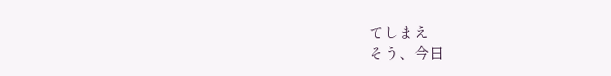てしまえ
そう、今日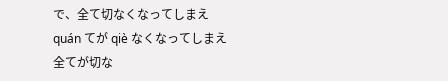で、全て切なくなってしまえ
quán てが qiè なくなってしまえ
全てが切な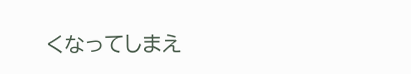くなってしまえ